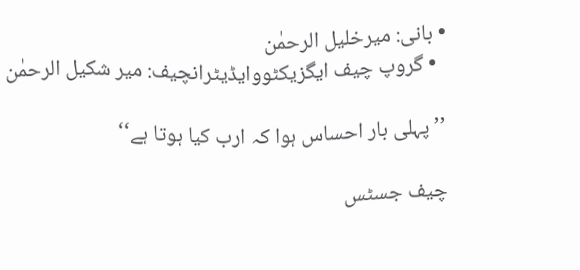• بانی: میرخلیل الرحمٰن
  • گروپ چیف ایگزیکٹووایڈیٹرانچیف: میر شکیل الرحمٰن

’’پہلی بار احساس ہوا کہ ارب کیا ہوتا ہے‘‘

چیف جسٹس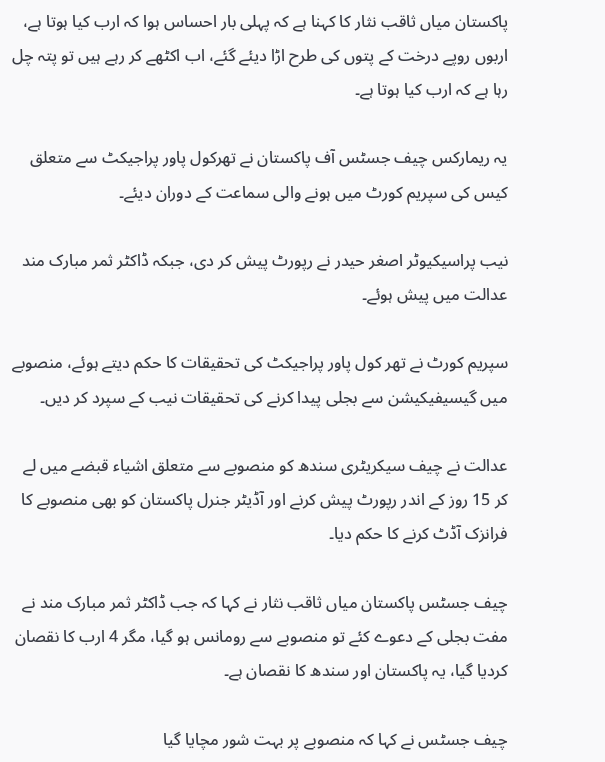پاکستان میاں ثاقب نثار کا کہنا ہے کہ پہلی بار احساس ہوا کہ ارب کیا ہوتا ہے، اربوں روپے درخت کے پتوں کی طرح اڑا دیئے گئے، اب اکٹھے کر رہے ہیں تو پتہ چل رہا ہے کہ ارب کیا ہوتا ہے۔

یہ ریمارکس چیف جسٹس آف پاکستان نے تھرکول پاور پراجیکٹ سے متعلق کیس کی سپریم کورٹ میں ہونے والی سماعت کے دوران دیئے۔

نیب پراسیکیوٹر اصغر حیدر نے رپورٹ پیش کر دی، جبکہ ڈاکٹر ثمر مبارک مند عدالت میں پیش ہوئے۔

سپریم کورٹ نے تھر کول پاور پراجیکٹ کی تحقیقات کا حکم دیتے ہوئے، منصوبے میں گیسیفیکیشن سے بجلی پیدا کرنے کی تحقیقات نیب کے سپرد کر دیں۔

عدالت نے چیف سیکریٹری سندھ کو منصوبے سے متعلق اشیاء قبضے میں لے کر 15 روز کے اندر رپورٹ پیش کرنے اور آڈیٹر جنرل پاکستان کو بھی منصوبے کا فرانزک آڈٹ کرنے کا حکم دیا۔

چیف جسٹس پاکستان میاں ثاقب نثار نے کہا کہ جب ڈاکٹر ثمر مبارک مند نے مفت بجلی کے دعوے کئے تو منصوبے سے رومانس ہو گیا، مگر 4 ارب کا نقصان کردیا گیا، یہ پاکستان اور سندھ کا نقصان ہے۔

چیف جسٹس نے کہا کہ منصوبے پر بہت شور مچایا گیا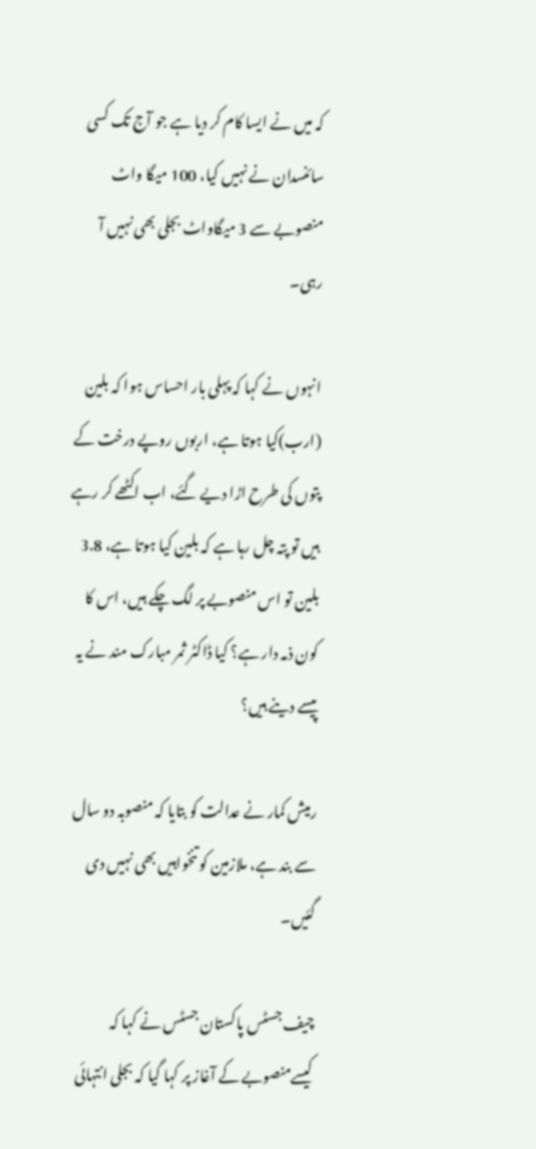کہ میں نے ایسا کام کر دیا ہے جو آج تک کسی سائنسدان نے نہیں کیا، 100 میگا واٹ منصوبے سے 3 میگاواٹ بجلی بھی نہیں آ رہی۔

انہوں نے کہا کہ پہلی بار احساس ہوا کہ بلین (ارب)کیا ہوتا ہے، اربوں روپے درخت کے پتوں کی طرح اڑا دیے گئے، اب اکٹھے کر رہے ہیں تو پتہ چل رہا ہے کہ بلین کیا ہوتا ہے، 3.8 بلین تو اس منصوبے پر لگ چکے ہیں، اس کا کون ذمہ دار ہے؟ کیا ڈاکٹر ثمر مبارک مند نے یہ پیسے دینے ہیں؟

رمیش کمار نے عدالت کو بتایا کہ منصوبہ دو سال سے بند ہے، ملازمین کو تنخواہیں بھی نہیں دی گئیں۔

چیف جسٹس پاکستان جسٹس نے کہا کہ کیسےمنصوبے کے آغاز پر کہا گیا کہ بجلی انتہائی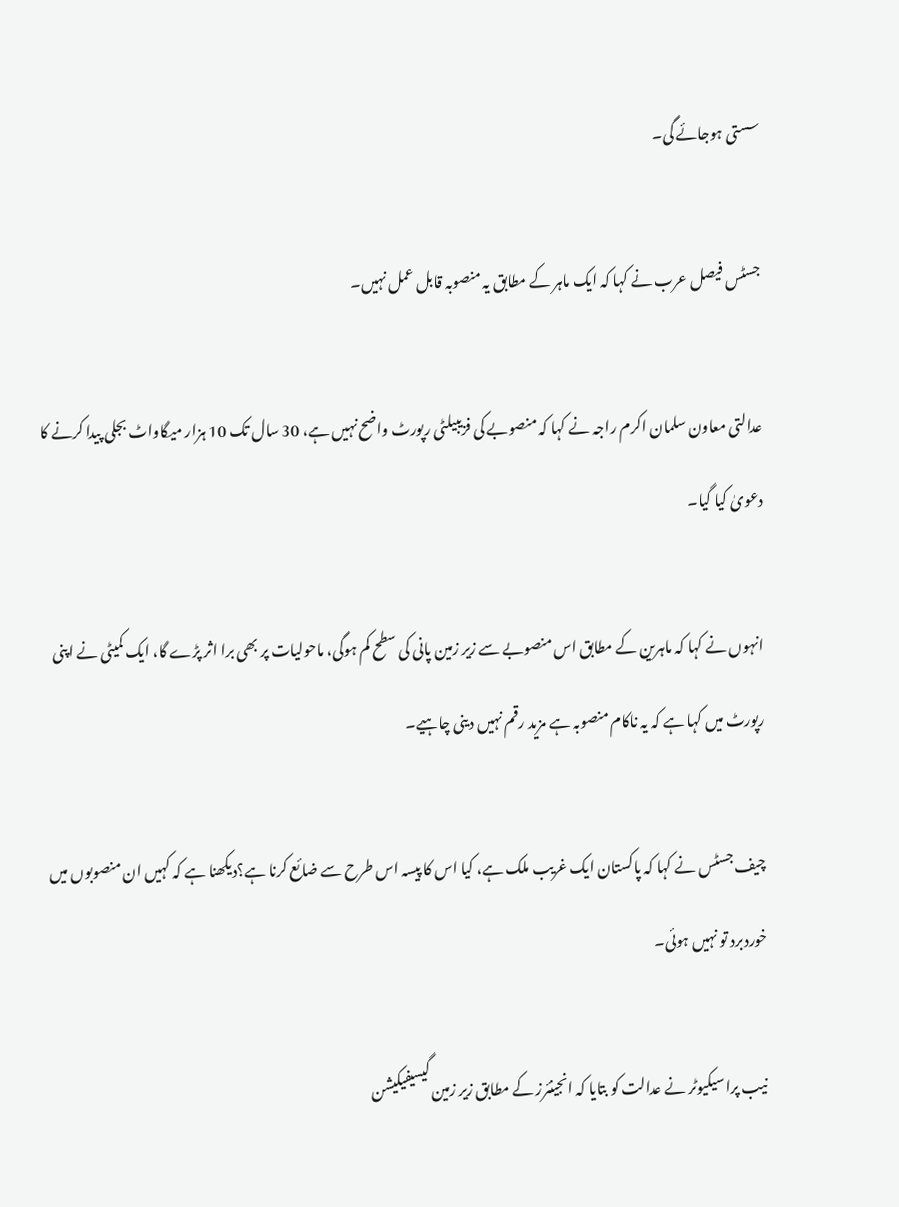سستی ہوجائے گی۔

جسٹس فیصل عرب نے کہا کہ ایک ماہر کے مطابق یہ منصوبہ قابل عمل نہیں۔

عدالتی معاون سلمان اکرم راجہ نے کہا کہ منصوبے کی فزیبیلٹی رپورٹ واضح نہیں ہے، 30 سال تک 10 ہزار میگاواٹ بجلی پیدا کرنے کا دعویٰ کیا گیا۔

انہوں نے کہا کہ ماہرین کے مطابق اس منصوبے سے زیر زمین پانی کی سطح کم ہوگی، ماحولیات پر بھی برا اثر پڑے گا، ایک کمیٹی نے اپنی رپورٹ میں کہا ہے کہ یہ ناکام منصوبہ ہے مزید رقم نہیں دینی چاہیے۔

چیف جسٹس نے کہا کہ پاکستان ایک غریب ملک ہے، کیا اس کا پیسہ اس طرح سے ضائع کرنا ہے؟دیکھنا ہے کہ کہیں ان منصوبوں میں خوردبرد تو نہیں ہوئی۔

نیب پراسیکیوٹر نے عدالت کو بتایا کہ انجینئرز کے مطابق زیر زمین گیسیفیکیشن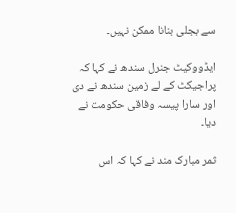سے بجلی بنانا ممکن نہیں۔

ایڈووکیٹ جنرل سندھ نے کہا کہ پراجیکٹ کے لے زمین سندھ نے دی اور سارا پیسہ وفاقی حکومت نے دیا۔

ثمر مبارک مند نے کہا کہ اس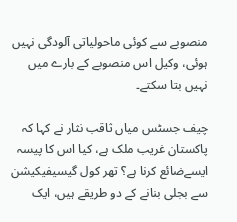منصوبے سے کوئی ماحولیاتی آلودگی نہیں ہوئی، وکیل اس منصوبے کے بارے میں نہیں بتا سکتے۔

چیف جسٹس میاں ثاقب نثار نے کہا کہ پاکستان غریب ملک ہے، کیا اس کا پیسہ ایسےضائع کرنا ہے؟ تھر کول گیسیفیکیشن سے بجلی بنانے کے دو طریقے ہیں، ایک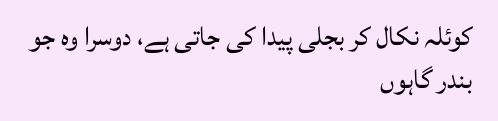کوئلہ نکال کر بجلی پیدا کی جاتی ہے، دوسرا وہ جو بندر گاہوں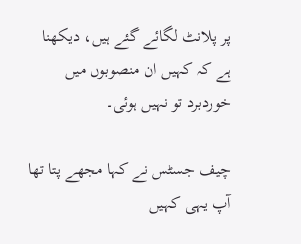پر پلانٹ لگائے گئے ہیں، دیکھنا ہے کہ کہیں ان منصوبوں میں خوردبرد تو نہیں ہوئی۔

چیف جسٹس نے کہا مجھے پتا تھا آپ یہی کہیں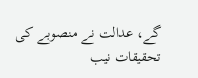گے، عدالت نے منصوبے کی تحقیقات نیب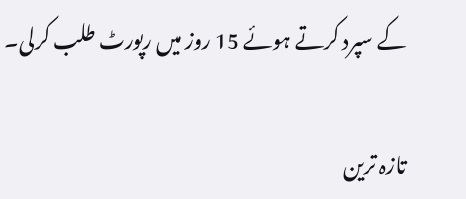کے سپرد کرتے ہوئے 15 روز میں رپورٹ طلب کرلی۔

تازہ ترین